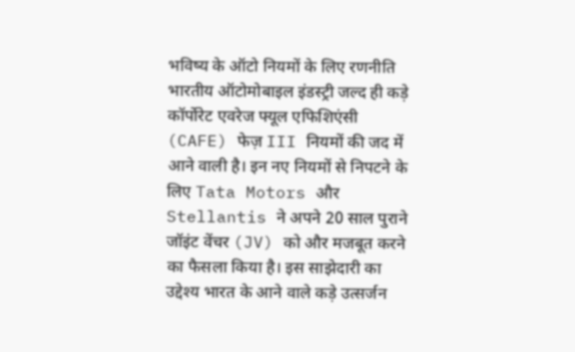भविष्य के ऑटो नियमों के लिए रणनीति
भारतीय ऑटोमोबाइल इंडस्ट्री जल्द ही कड़े कॉर्पोरेट एवरेज फ्यूल एफिशिएंसी (CAFE) फेज़ III नियमों की जद में आने वाली है। इन नए नियमों से निपटने के लिए Tata Motors और Stellantis ने अपने 20 साल पुराने जॉइंट वेंचर (JV) को और मजबूत करने का फैसला किया है। इस साझेदारी का उद्देश्य भारत के आने वाले कड़े उत्सर्जन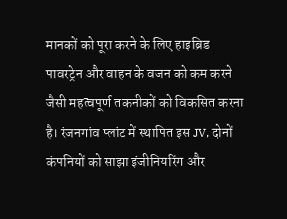मानकों को पूरा करने के लिए हाइब्रिड पावरट्रेन और वाहन के वजन को कम करने जैसी महत्वपूर्ण तकनीकों को विकसित करना है। रंजनगांव प्लांट में स्थापित इस JV, दोनों कंपनियों को साझा इंजीनियरिंग और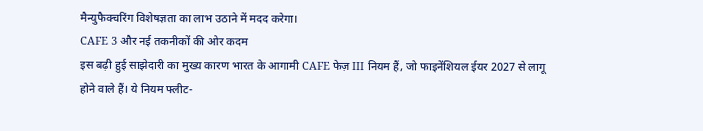मैन्युफैक्चरिंग विशेषज्ञता का लाभ उठाने में मदद करेगा।
CAFE 3 और नई तकनीकों की ओर कदम
इस बढ़ी हुई साझेदारी का मुख्य कारण भारत के आगामी CAFE फेज़ III नियम हैं, जो फाइनेंशियल ईयर 2027 से लागू होने वाले हैं। ये नियम फ्लीट-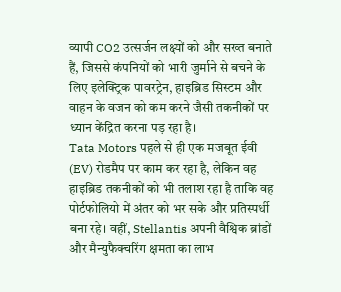व्यापी CO2 उत्सर्जन लक्ष्यों को और सख्त बनाते हैं, जिससे कंपनियों को भारी जुर्माने से बचने के लिए इलेक्ट्रिक पावरट्रेन, हाइब्रिड सिस्टम और वाहन के वजन को कम करने जैसी तकनीकों पर ध्यान केंद्रित करना पड़ रहा है।
Tata Motors पहले से ही एक मजबूत ईवी (EV) रोडमैप पर काम कर रहा है, लेकिन वह हाइब्रिड तकनीकों को भी तलाश रहा है ताकि वह पोर्टफोलियो में अंतर को भर सके और प्रतिस्पर्धी बना रहे। वहीं, Stellantis अपनी वैश्विक ब्रांडों और मैन्युफैक्चरिंग क्षमता का लाभ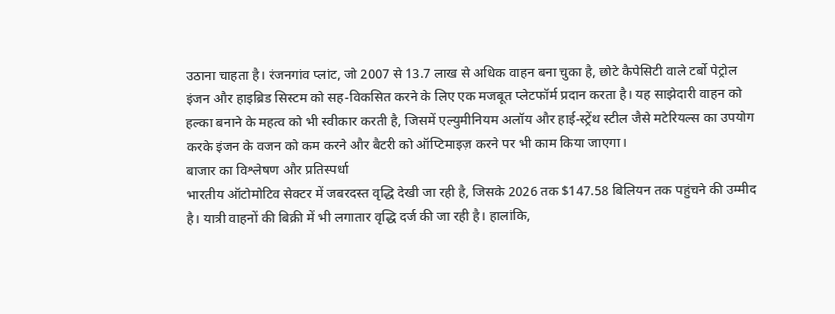उठाना चाहता है। रंजनगांव प्लांट, जो 2007 से 13.7 लाख से अधिक वाहन बना चुका है, छोटे कैपेसिटी वाले टर्बो पेट्रोल इंजन और हाइब्रिड सिस्टम को सह-विकसित करने के लिए एक मजबूत प्लेटफॉर्म प्रदान करता है। यह साझेदारी वाहन को हल्का बनाने के महत्व को भी स्वीकार करती है, जिसमें एल्युमीनियम अलॉय और हाई-स्ट्रेंथ स्टील जैसे मटेरियल्स का उपयोग करके इंजन के वजन को कम करने और बैटरी को ऑप्टिमाइज़ करने पर भी काम किया जाएगा।
बाजार का विश्लेषण और प्रतिस्पर्धा
भारतीय ऑटोमोटिव सेक्टर में जबरदस्त वृद्धि देखी जा रही है, जिसके 2026 तक $147.58 बिलियन तक पहुंचने की उम्मीद है। यात्री वाहनों की बिक्री में भी लगातार वृद्धि दर्ज की जा रही है। हालांकि,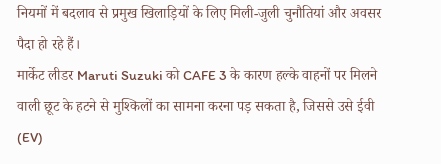नियमों में बदलाव से प्रमुख खिलाड़ियों के लिए मिली-जुली चुनौतियां और अवसर पैदा हो रहे हैं।
मार्केट लीडर Maruti Suzuki को CAFE 3 के कारण हल्के वाहनों पर मिलने वाली छूट के हटने से मुश्किलों का सामना करना पड़ सकता है, जिससे उसे ईवी (EV)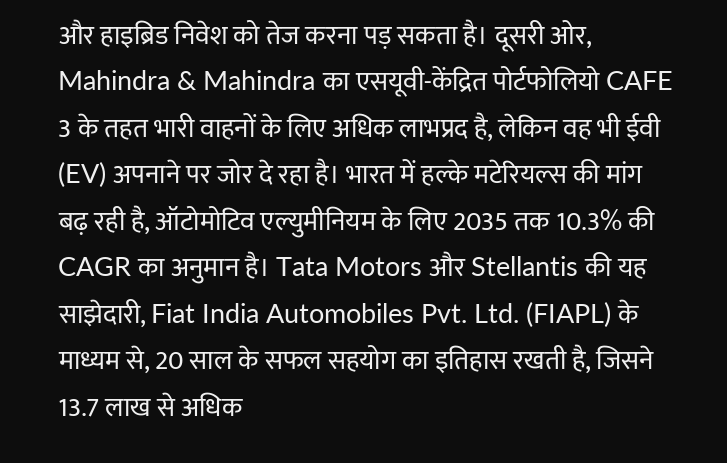और हाइब्रिड निवेश को तेज करना पड़ सकता है। दूसरी ओर, Mahindra & Mahindra का एसयूवी-केंद्रित पोर्टफोलियो CAFE 3 के तहत भारी वाहनों के लिए अधिक लाभप्रद है, लेकिन वह भी ईवी (EV) अपनाने पर जोर दे रहा है। भारत में हल्के मटेरियल्स की मांग बढ़ रही है, ऑटोमोटिव एल्युमीनियम के लिए 2035 तक 10.3% की CAGR का अनुमान है। Tata Motors और Stellantis की यह साझेदारी, Fiat India Automobiles Pvt. Ltd. (FIAPL) के माध्यम से, 20 साल के सफल सहयोग का इतिहास रखती है, जिसने 13.7 लाख से अधिक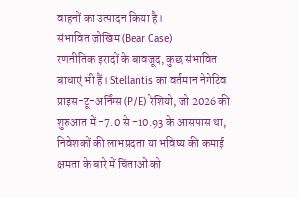वाहनों का उत्पादन किया है।
संभावित जोखिम (Bear Case)
रणनीतिक इरादों के बावजूद, कुछ संभावित बाधाएं भी हैं। Stellantis का वर्तमान नेगेटिव प्राइस-टू-अर्निंग्स (P/E) रेशियो, जो 2026 की शुरुआत में -7.0 से -10.93 के आसपास था, निवेशकों की लाभप्रदता या भविष्य की कमाई क्षमता के बारे में चिंताओं को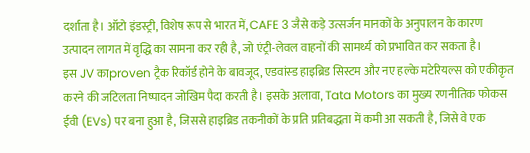दर्शाता है। ऑटो इंडस्ट्री, विशेष रूप से भारत में, CAFE 3 जैसे कड़े उत्सर्जन मानकों के अनुपालन के कारण उत्पादन लागत में वृद्धि का सामना कर रही है, जो एंट्री-लेवल वाहनों की सामर्थ्य को प्रभावित कर सकता है।
इस JV काproven ट्रैक रिकॉर्ड होने के बावजूद, एडवांस्ड हाइब्रिड सिस्टम और नए हल्के मटेरियल्स को एकीकृत करने की जटिलता निष्पादन जोखिम पैदा करती है। इसके अलावा, Tata Motors का मुख्य रणनीतिक फोकस ईवी (EVs) पर बना हुआ है, जिससे हाइब्रिड तकनीकों के प्रति प्रतिबद्धता में कमी आ सकती है, जिसे वे एक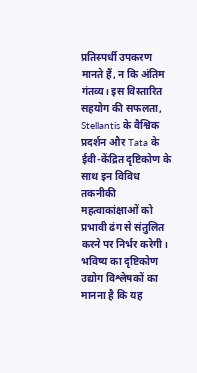प्रतिस्पर्धी उपकरण मानते हैं, न कि अंतिम गंतव्य। इस विस्तारित सहयोग की सफलता, Stellantis के वैश्विक प्रदर्शन और Tata के ईवी-केंद्रित दृष्टिकोण के साथ इन विविध तकनीकी महत्वाकांक्षाओं को प्रभावी ढंग से संतुलित करने पर निर्भर करेगी।
भविष्य का दृष्टिकोण
उद्योग विश्लेषकों का मानना है कि यह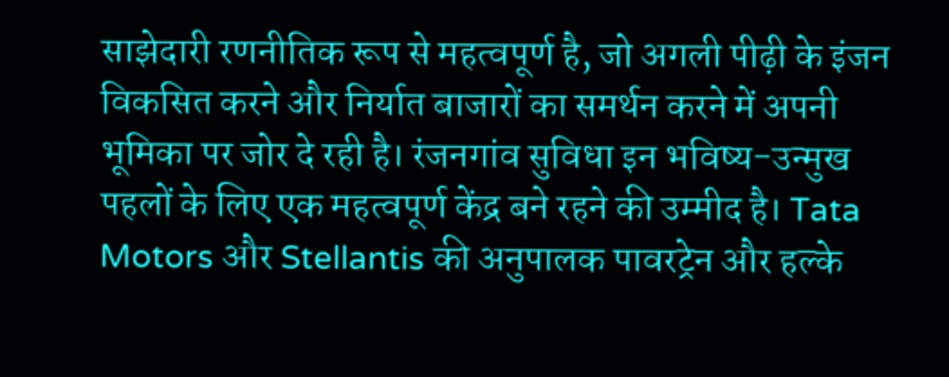साझेदारी रणनीतिक रूप से महत्वपूर्ण है, जो अगली पीढ़ी के इंजन विकसित करने और निर्यात बाजारों का समर्थन करने में अपनी भूमिका पर जोर दे रही है। रंजनगांव सुविधा इन भविष्य-उन्मुख पहलों के लिए एक महत्वपूर्ण केंद्र बने रहने की उम्मीद है। Tata Motors और Stellantis की अनुपालक पावरट्रेन और हल्के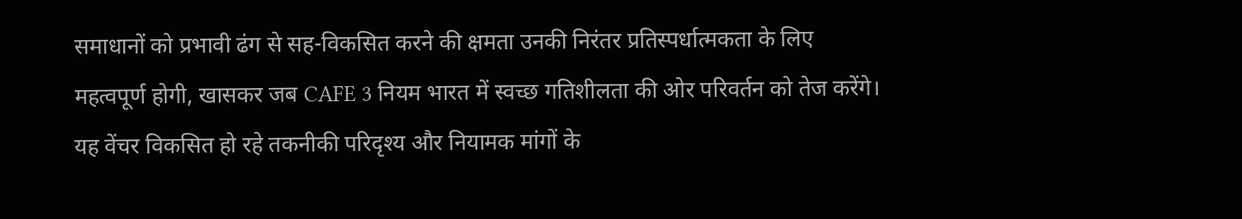समाधानों को प्रभावी ढंग से सह-विकसित करने की क्षमता उनकी निरंतर प्रतिस्पर्धात्मकता के लिए महत्वपूर्ण होगी, खासकर जब CAFE 3 नियम भारत में स्वच्छ गतिशीलता की ओर परिवर्तन को तेज करेंगे। यह वेंचर विकसित हो रहे तकनीकी परिदृश्य और नियामक मांगों के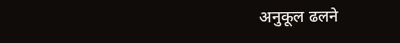अनुकूल ढलने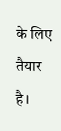के लिए तैयार है।